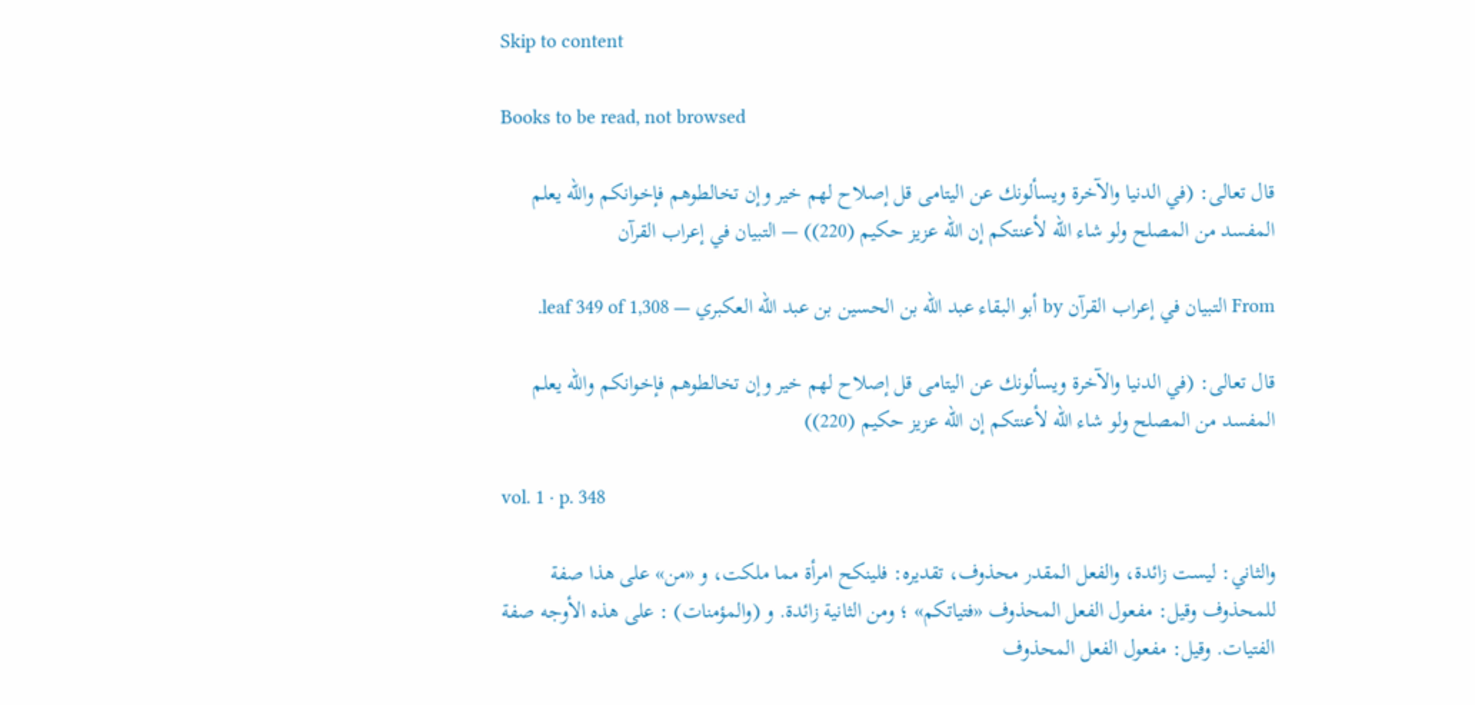Skip to content

Books to be read, not browsed

قال تعالى: (في الدنيا والآخرة ويسألونك عن اليتامى قل إصلاح لهم خير وإن تخالطوهم فإخوانكم والله يعلم المفسد من المصلح ولو شاء الله لأعنتكم إن الله عزيز حكيم (220)) — التبيان في إعراب القرآن

From التبيان في إعراب القرآن by أبو البقاء عبد الله بن الحسين بن عبد الله العكبري — leaf 349 of 1,308.

قال تعالى: (في الدنيا والآخرة ويسألونك عن اليتامى قل إصلاح لهم خير وإن تخالطوهم فإخوانكم والله يعلم المفسد من المصلح ولو شاء الله لأعنتكم إن الله عزيز حكيم (220))

vol. 1 · p. 348

والثاني: ليست زائدة، والفعل المقدر محذوف، تقديره: فلينكح امرأة مما ملكت، و «من» على هذا صفة للمحذوف وقيل: مفعول الفعل المحذوف «فتياتكم» ؛ ومن الثانية زائدة. و (والمؤمنات) : على هذه الأوجه صفة الفتيات. وقيل: مفعول الفعل المحذوف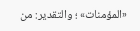«المؤمنات» ؛ والتقدير: من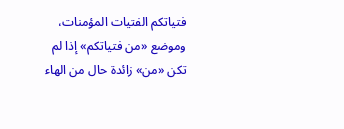فتياتكم الفتيات المؤمنات، وموضع «من فتياتكم» إذا لم تكن «من» زائدة حال من الهاء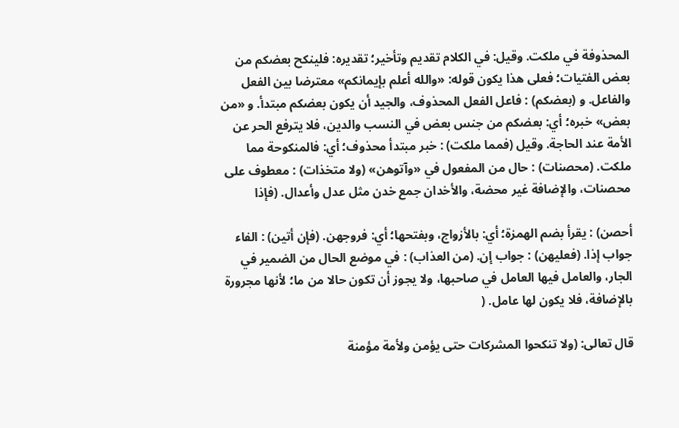المحذوفة في ملكت. وقيل: في الكلام تقديم وتأخير؛ تقديره: فلينكح بعضكم من بعض الفتيات؛ فعلى هذا يكون قوله: «والله أعلم بإيمانكم» معترضا بين الفعل والفاعل. و (بعضكم) : فاعل الفعل المحذوف، والجيد أن يكون بعضكم مبتدأ. و «من بعض» خبره؛ أي: بعضكم من جنس بعض في النسب والدين، فلا يترفع الحر عن الأمة عند الحاجة. وقيل (فمما ملكت) : خبر مبتدأ محذوف؛ أي: فالمنكوحة مما ملكت. (محصنات) : حال من المفعول في «وآتوهن» (ولا متخذات) : معطوف على محصنات، والإضافة غير محضة، والأخدان جمع خدن مثل عدل وأعدال. (فإذا

أحصن) : يقرأ بضم الهمزة؛ أي: بالأزواج، وبفتحها؛ أي: فروجهن. (فإن أتين) : الفاء جواب إذا. (فعليهن) : جواب إن. (من العذاب) : في موضع الحال من الضمير في الجار، والعامل فيها العامل في صاحبها، ولا يجوز أن تكون حالا من ما؛ لأنها مجرورة بالإضافة، فلا يكون لها عامل. (

قال تعالى: (ولا تنكحوا المشركات حتى يؤمن ولأمة مؤمنة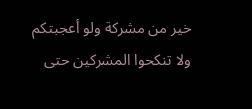خير من مشركة ولو أعجبتكم ولا تنكحوا المشركين حتى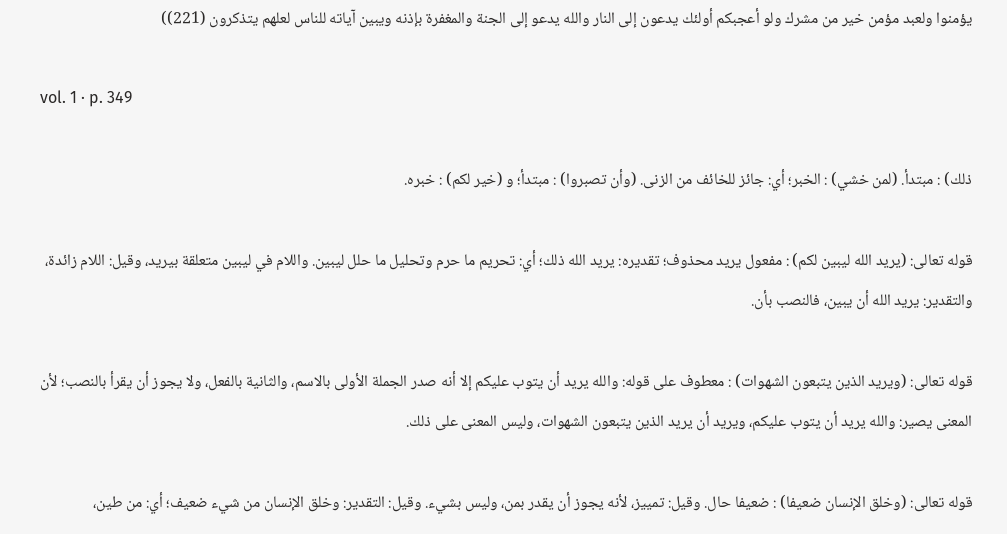يؤمنوا ولعبد مؤمن خير من مشرك ولو أعجبكم أولئك يدعون إلى النار والله يدعو إلى الجنة والمغفرة بإذنه ويبين آياته للناس لعلهم يتذكرون (221))

vol. 1 · p. 349

ذلك) : مبتدأ. (لمن خشي) : الخبر؛ أي: جائز للخائف من الزنى. (وأن تصبروا) : مبتدأ؛ و (خير لكم) : خبره.

قوله تعالى: (يريد الله ليبين لكم) : مفعول يريد محذوف؛ تقديره: يريد الله ذلك؛ أي: تحريم ما حرم وتحليل ما حلل ليبين. واللام في ليبين متعلقة بيريد، وقيل: اللام زائدة، والتقدير: يريد الله أن يبين، فالنصب بأن.

قوله تعالى: (ويريد الذين يتبعون الشهوات) : معطوف على قوله: والله يريد أن يتوب عليكم إلا أنه صدر الجملة الأولى بالاسم، والثانية بالفعل، ولا يجوز أن يقرأ بالنصب؛ لأن المعنى يصير: والله يريد أن يتوب عليكم، ويريد أن يريد الذين يتبعون الشهوات، وليس المعنى على ذلك.

قوله تعالى: (وخلق الإنسان ضعيفا) : ضعيفا حال. وقيل: تمييز، لأنه يجوز أن يقدر بمن، وليس بشيء. وقيل: التقدير: وخلق الإنسان من شيء ضعيف؛ أي: من طين،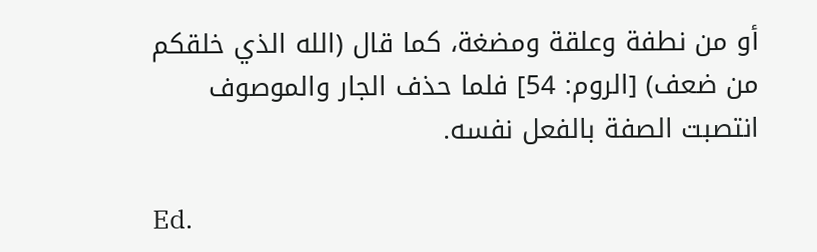أو من نطفة وعلقة ومضغة، كما قال (الله الذي خلقكم من ضعف) [الروم: 54] فلما حذف الجار والموصوف انتصبت الصفة بالفعل نفسه.

Ed.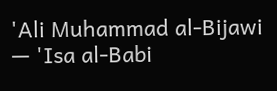'Ali Muhammad al-Bijawi — 'Isa al-Babi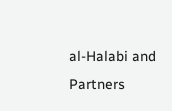al-Halabi and Partners